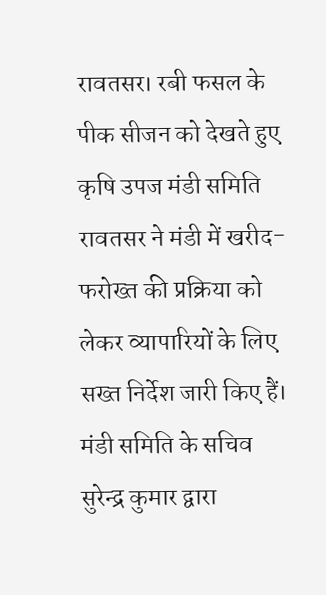रावतसर। रबी फसल के पीक सीजन को देखते हुए कृषि उपज मंडी समिति रावतसर ने मंडी में खरीद-फरोख्त की प्रक्रिया को लेकर व्यापारियों के लिए सख्त निर्देश जारी किए हैं। मंडी समिति के सचिव सुरेन्द्र कुमार द्वारा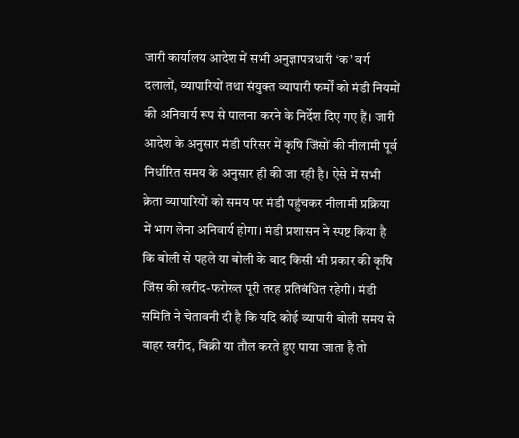जारी कार्यालय आदेश में सभी अनुज्ञापत्रधारी ‘क’ वर्ग दलालों, व्यापारियों तथा संयुक्त व्यापारी फर्मों को मंडी नियमों की अनिवार्य रूप से पालना करने के निर्देश दिए गए हैं। जारी आदेश के अनुसार मंडी परिसर में कृषि जिंसों की नीलामी पूर्व निर्धारित समय के अनुसार ही की जा रही है। ऐसे में सभी क्रेता व्यापारियों को समय पर मंडी पहुंचकर नीलामी प्रक्रिया में भाग लेना अनिवार्य होगा। मंडी प्रशासन ने स्पष्ट किया है कि बोली से पहले या बोली के बाद किसी भी प्रकार की कृषि जिंस की खरीद-फरोख्त पूरी तरह प्रतिबंधित रहेगी। मंडी समिति ने चेतावनी दी है कि यदि कोई व्यापारी बोली समय से बाहर खरीद, बिक्री या तौल करते हुए पाया जाता है तो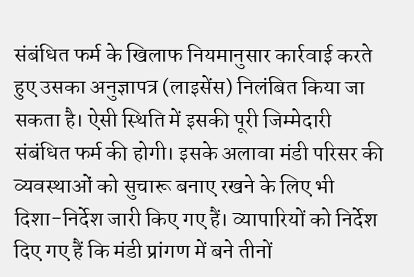संबंधित फर्म के खिलाफ नियमानुसार कार्रवाई करते हुए उसका अनुज्ञापत्र (लाइसेंस) निलंबित किया जा सकता है। ऐसी स्थिति में इसकी पूरी जिम्मेदारी संबंधित फर्म की होगी। इसके अलावा मंडी परिसर की व्यवस्थाओं को सुचारू बनाए रखने के लिए भी दिशा-निर्देश जारी किए गए हैं। व्यापारियों को निर्देश दिए गए हैं कि मंडी प्रांगण में बने तीनों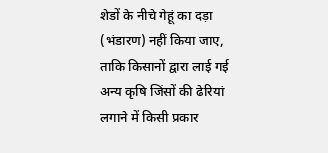शेडों के नीचे गेहूं का दड़ा (भंडारण) नहीं किया जाए, ताकि किसानों द्वारा लाई गई अन्य कृषि जिंसों की ढेरियां लगाने में किसी प्रकार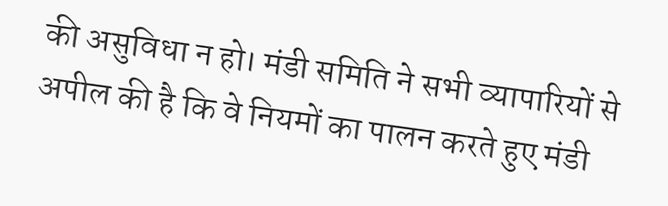की असुविधा न हो। मंडी समिति ने सभी व्यापारियों से अपील की है कि वे नियमों का पालन करते हुए मंडी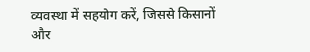व्यवस्था में सहयोग करें, जिससे किसानों और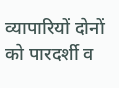व्यापारियों दोनों को पारदर्शी व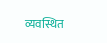व्यवस्थित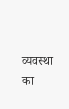व्यवस्था का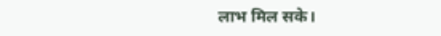लाभ मिल सके।